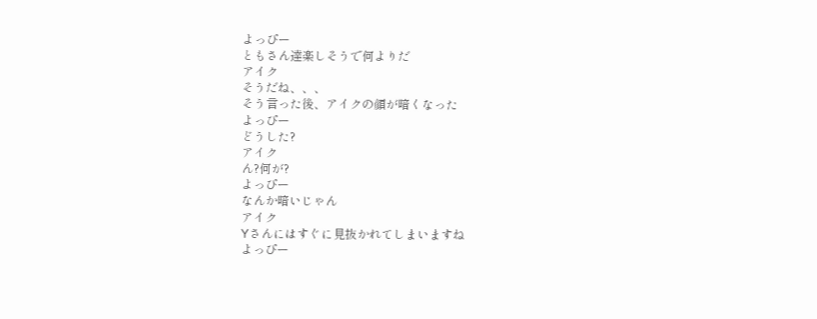よっぴー
ともさん達楽しそうで何よりだ
アイク
そうだね、、、
そう言った後、アイクの顔が暗くなった
よっぴー
どうした?
アイク
ん?何が?
よっぴー
なんか暗いじゃん
アイク
Yさんにはすぐに見抜かれてしまいますね
よっぴー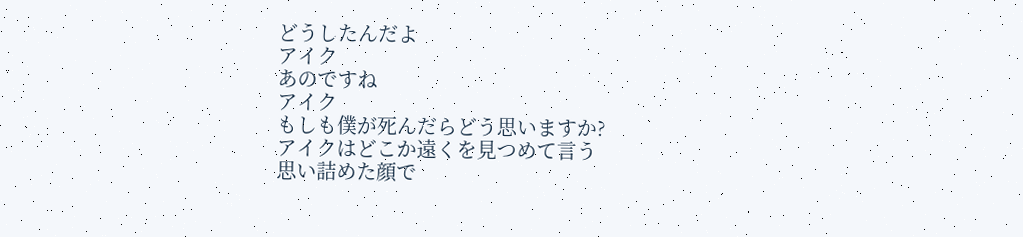どうしたんだよ
アイク
あのですね
アイク
もしも僕が死んだらどう思いますか?
アイクはどこか遠くを見つめて言う
思い詰めた顔で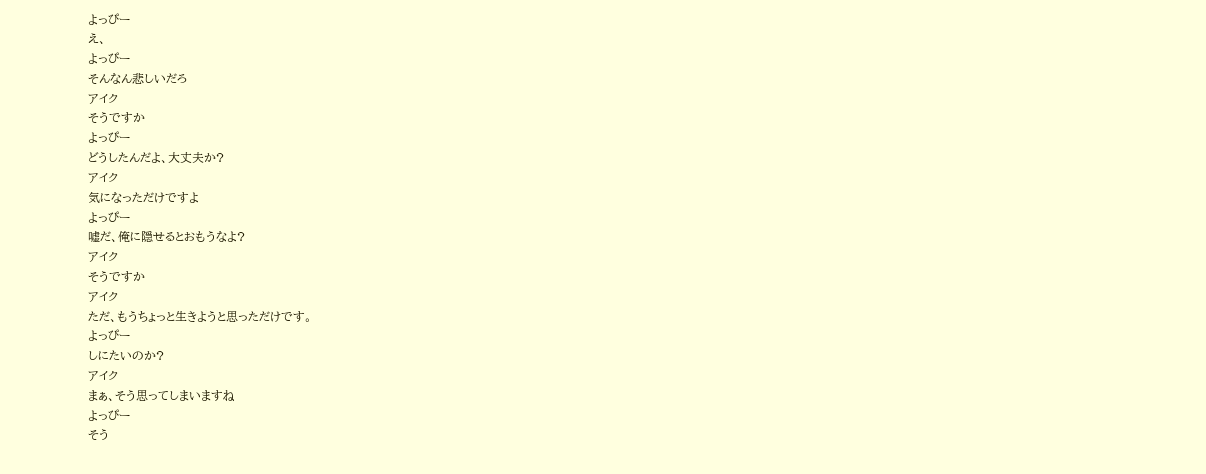よっぴー
え、
よっぴー
そんなん悲しいだろ
アイク
そうですか
よっぴー
どうしたんだよ、大丈夫か?
アイク
気になっただけですよ
よっぴー
嘘だ、俺に隠せるとおもうなよ?
アイク
そうですか
アイク
ただ、もうちょっと生きようと思っただけです。
よっぴー
しにたいのか?
アイク
まぁ、そう思ってしまいますね
よっぴー
そう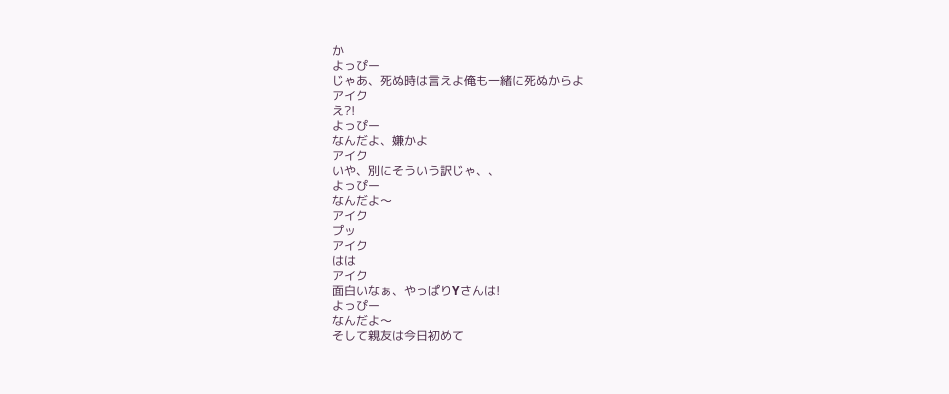か
よっぴー
じゃあ、死ぬ時は言えよ俺も一緒に死ぬからよ
アイク
え?!
よっぴー
なんだよ、嫌かよ
アイク
いや、別にそういう訳じゃ、、
よっぴー
なんだよ〜
アイク
プッ
アイク
はは
アイク
面白いなぁ、やっぱりYさんは!
よっぴー
なんだよ〜
そして親友は今日初めて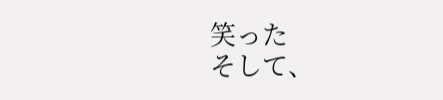笑った
そして、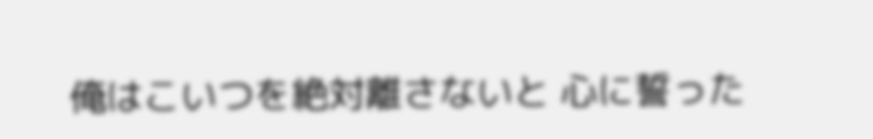俺はこいつを絶対離さないと 心に誓った